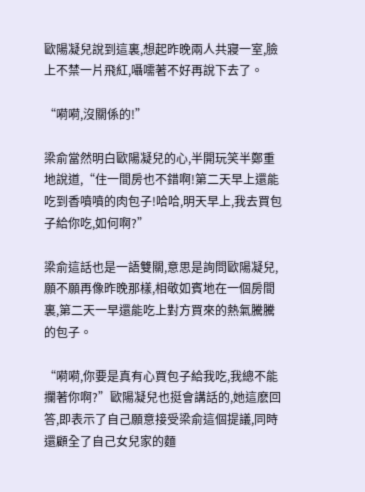歐陽凝兒說到這裏,想起昨晚兩人共寢一室,臉上不禁一片飛紅,囁嚅著不好再說下去了。

“嗬嗬,沒關係的!”

梁俞當然明白歐陽凝兒的心,半開玩笑半鄭重地說道,“住一間房也不錯啊!第二天早上還能吃到香噴噴的肉包子!哈哈,明天早上,我去買包子給你吃,如何啊?”

梁俞這話也是一語雙關,意思是詢問歐陽凝兒,願不願再像昨晚那樣,相敬如賓地在一個房間裏,第二天一早還能吃上對方買來的熱氣騰騰的包子。

“嗬嗬,你要是真有心買包子給我吃,我總不能攔著你啊?”歐陽凝兒也挺會講話的,她這麽回答,即表示了自己願意接受梁俞這個提議,同時還顧全了自己女兒家的麵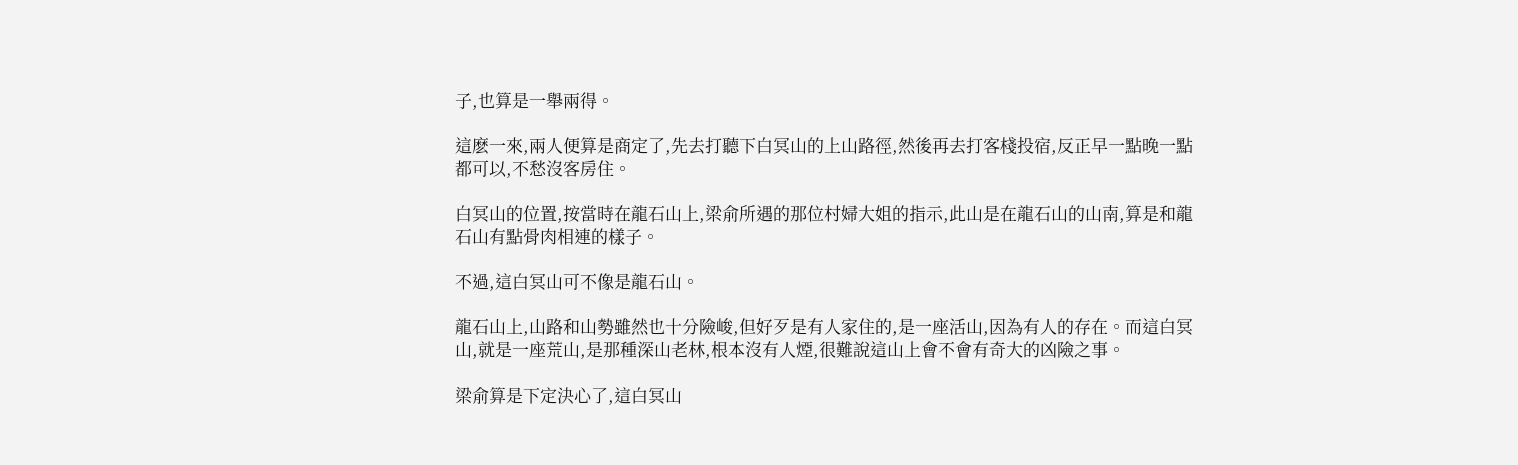子,也算是一舉兩得。

這麽一來,兩人便算是商定了,先去打聽下白冥山的上山路徑,然後再去打客棧投宿,反正早一點晚一點都可以,不愁沒客房住。

白冥山的位置,按當時在龍石山上,梁俞所遇的那位村婦大姐的指示,此山是在龍石山的山南,算是和龍石山有點骨肉相連的樣子。

不過,這白冥山可不像是龍石山。

龍石山上,山路和山勢雖然也十分險峻,但好歹是有人家住的,是一座活山,因為有人的存在。而這白冥山,就是一座荒山,是那種深山老林,根本沒有人煙,很難說這山上會不會有奇大的凶險之事。

梁俞算是下定決心了,這白冥山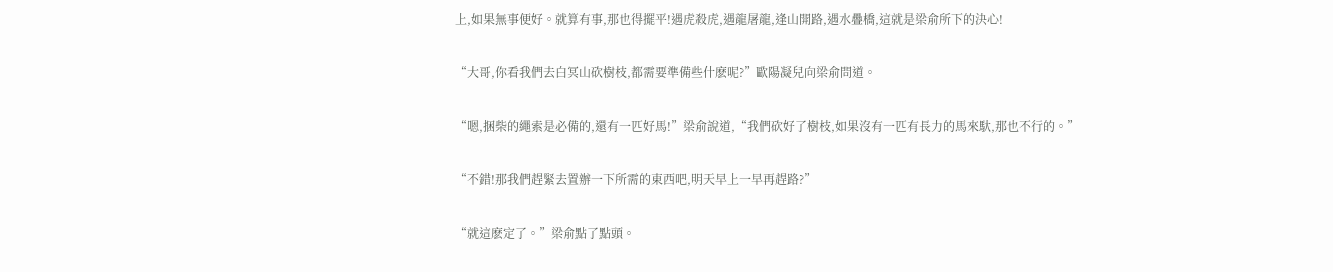上,如果無事便好。就算有事,那也得擺平!遇虎殺虎,遇龍屠龍,逢山開路,遇水疊橋,這就是梁俞所下的決心!

“大哥,你看我們去白冥山砍樹枝,都需要準備些什麽呢?”歐陽凝兒向梁俞問道。

“嗯,捆柴的繩索是必備的,還有一匹好馬!”梁俞說道,“我們砍好了樹枝,如果沒有一匹有長力的馬來馱,那也不行的。”

“不錯!那我們趕緊去置辦一下所需的東西吧,明天早上一早再趕路?”

“就這麽定了。”梁俞點了點頭。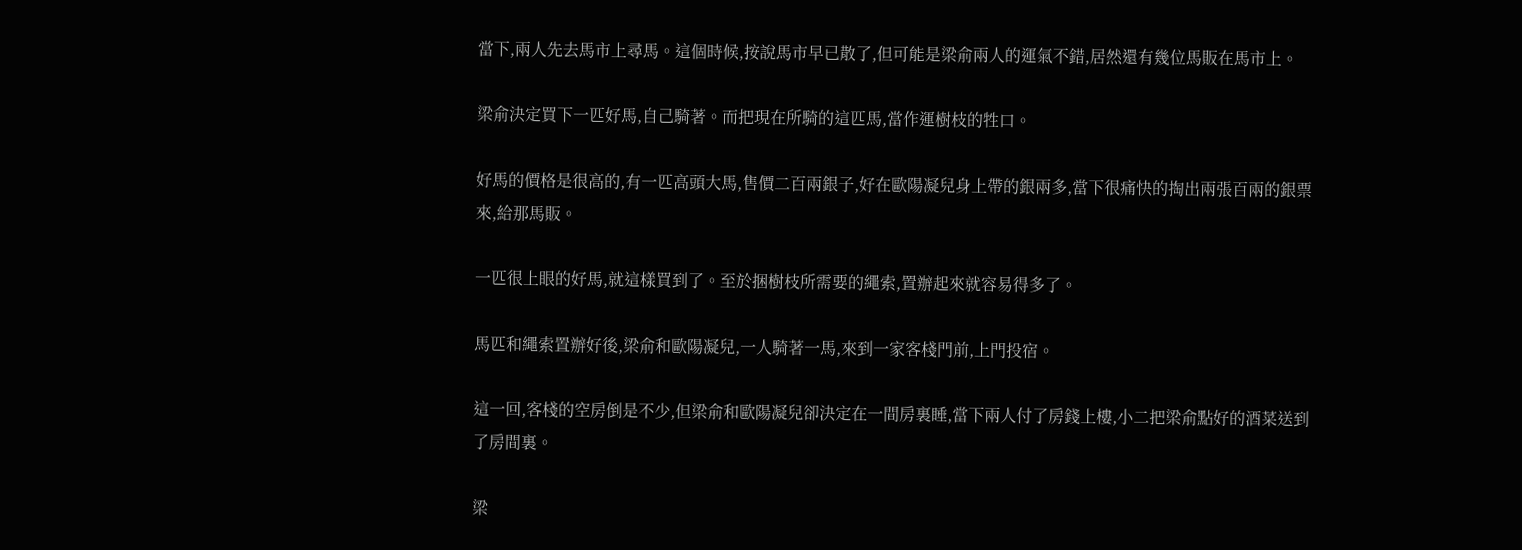當下,兩人先去馬市上尋馬。這個時候,按說馬市早已散了,但可能是梁俞兩人的運氣不錯,居然還有幾位馬販在馬市上。

梁俞決定買下一匹好馬,自己騎著。而把現在所騎的這匹馬,當作運樹枝的牲口。

好馬的價格是很高的,有一匹高頭大馬,售價二百兩銀子,好在歐陽凝兒身上帶的銀兩多,當下很痛快的掏出兩張百兩的銀票來,給那馬販。

一匹很上眼的好馬,就這樣買到了。至於捆樹枝所需要的繩索,置辦起來就容易得多了。

馬匹和繩索置辦好後,梁俞和歐陽凝兒,一人騎著一馬,來到一家客棧門前,上門投宿。

這一回,客棧的空房倒是不少,但梁俞和歐陽凝兒卻決定在一間房裏睡,當下兩人付了房錢上樓,小二把梁俞點好的酒菜送到了房間裏。

梁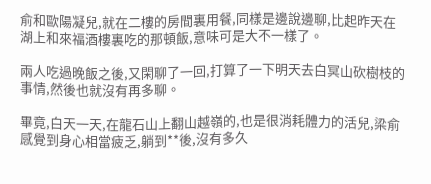俞和歐陽凝兒,就在二樓的房間裏用餐,同樣是邊說邊聊,比起昨天在湖上和來福酒樓裏吃的那頓飯,意味可是大不一樣了。

兩人吃過晚飯之後,又閑聊了一回,打算了一下明天去白冥山砍樹枝的事情,然後也就沒有再多聊。

畢竟,白天一天,在龍石山上翻山越嶺的,也是很消耗體力的活兒,梁俞感覺到身心相當疲乏,躺到**後,沒有多久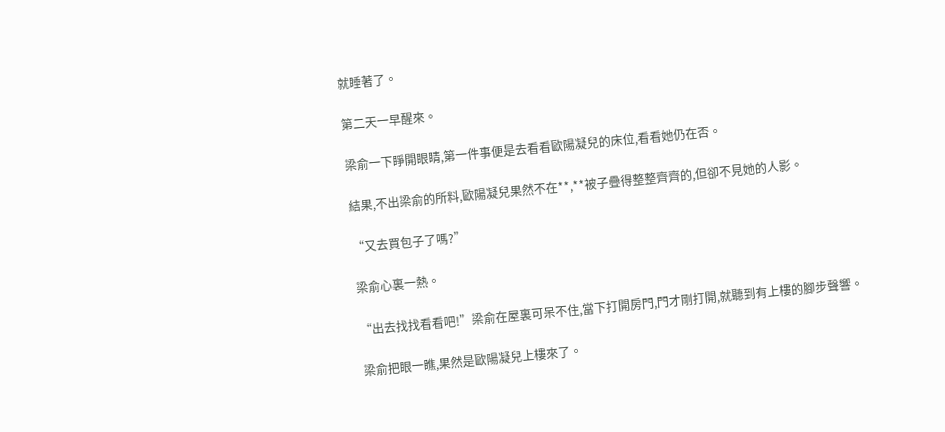就睡著了。

第二天一早醒來。

梁俞一下睜開眼睛,第一件事便是去看看歐陽凝兒的床位,看看她仍在否。

結果,不出梁俞的所料,歐陽凝兒果然不在**,**被子疊得整整齊齊的,但卻不見她的人影。

“又去買包子了嗎?”

梁俞心裏一熱。

“出去找找看看吧!”梁俞在屋裏可呆不住,當下打開房門,門才剛打開,就聽到有上樓的腳步聲響。

梁俞把眼一瞧,果然是歐陽凝兒上樓來了。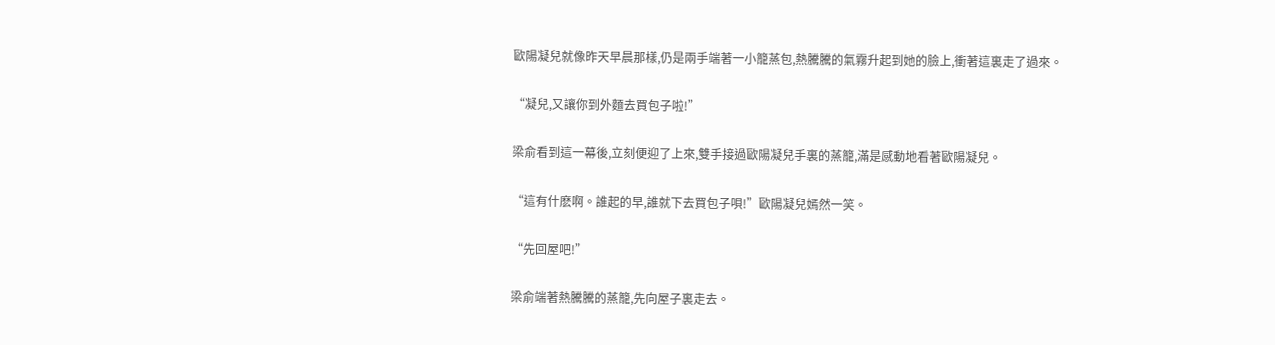歐陽凝兒就像昨天早晨那樣,仍是兩手端著一小籠蒸包,熱騰騰的氣霧升起到她的臉上,衝著這裏走了過來。

“凝兒,又讓你到外麵去買包子啦!”

梁俞看到這一幕後,立刻便迎了上來,雙手接過歐陽凝兒手裏的蒸籠,滿是感動地看著歐陽凝兒。

“這有什麽啊。誰起的早,誰就下去買包子唄!”歐陽凝兒嫣然一笑。

“先回屋吧!”

梁俞端著熱騰騰的蒸籠,先向屋子裏走去。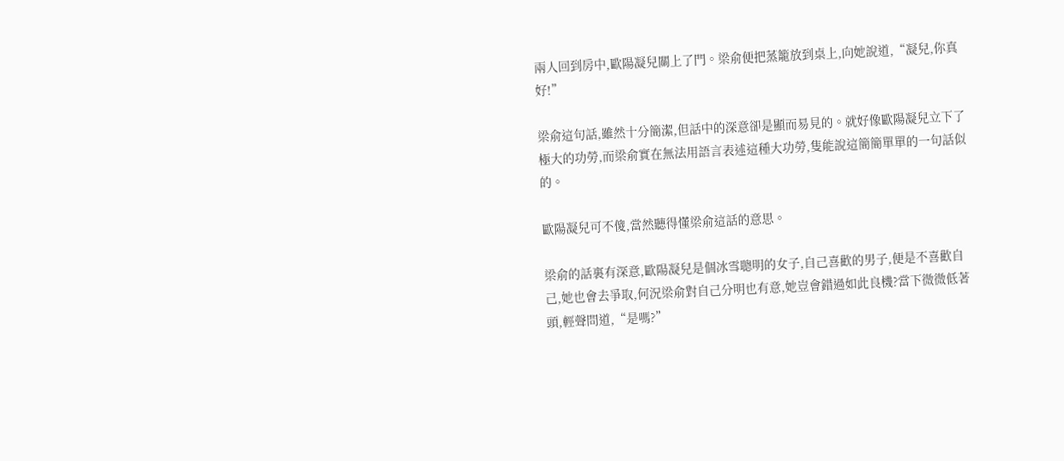兩人回到房中,歐陽凝兒關上了門。梁俞便把蒸籠放到桌上,向她說道,“凝兒,你真好!”

梁俞這句話,雖然十分簡潔,但話中的深意卻是顯而易見的。就好像歐陽凝兒立下了極大的功勞,而梁俞實在無法用語言表述這種大功勞,隻能說這簡簡單單的一句話似的。

歐陽凝兒可不傻,當然聽得懂梁俞這話的意思。

梁俞的話裏有深意,歐陽凝兒是個冰雪聰明的女子,自己喜歡的男子,便是不喜歡自己,她也會去爭取,何況梁俞對自己分明也有意,她豈會錯過如此良機?當下微微低著頭,輕聲問道,“是嗎?”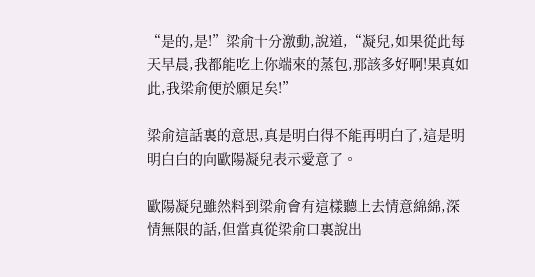“是的,是!”梁俞十分激動,說道,“凝兒,如果從此每天早晨,我都能吃上你端來的蒸包,那該多好啊!果真如此,我梁俞便於願足矣!”

梁俞這話裏的意思,真是明白得不能再明白了,這是明明白白的向歐陽凝兒表示愛意了。

歐陽凝兒雖然料到梁俞會有這樣聽上去情意綿綿,深情無限的話,但當真從梁俞口裏說出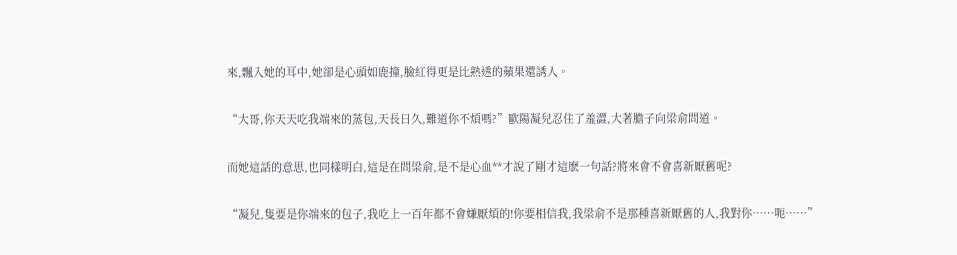來,飄入她的耳中,她卻是心頭如鹿撞,臉紅得更是比熟透的蘋果還誘人。

“大哥,你天天吃我端來的蒸包,天長日久,難道你不煩嗎?”歐陽凝兒忍住了羞澀,大著膽子向梁俞問道。

而她這話的意思,也同樣明白,這是在問梁俞,是不是心血**才說了剛才這麽一句話?將來會不會喜新厭舊呢?

“凝兒,隻要是你端來的包子,我吃上一百年都不會嫌厭煩的!你要相信我,我梁俞不是那種喜新厭舊的人,我對你……呃……”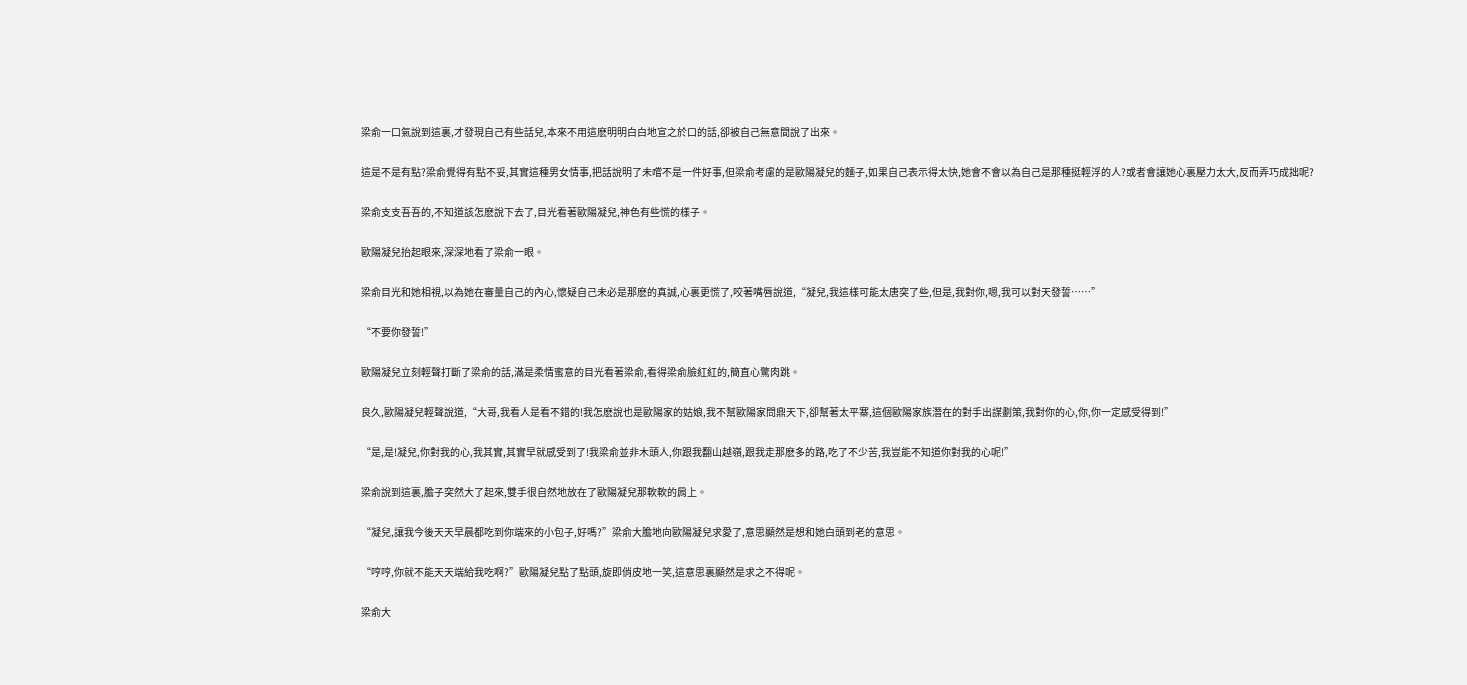梁俞一口氣說到這裏,才發現自己有些話兒,本來不用這麽明明白白地宣之於口的話,卻被自己無意間說了出來。

這是不是有點?梁俞覺得有點不妥,其實這種男女情事,把話說明了未嚐不是一件好事,但梁俞考慮的是歐陽凝兒的麵子,如果自己表示得太快,她會不會以為自己是那種挺輕浮的人?或者會讓她心裏壓力太大,反而弄巧成拙呢?

梁俞支支吾吾的,不知道該怎麽說下去了,目光看著歐陽凝兒,神色有些慌的樣子。

歐陽凝兒抬起眼來,深深地看了梁俞一眼。

梁俞目光和她相視,以為她在審量自己的內心,懷疑自己未必是那麽的真誠,心裏更慌了,咬著嘴唇說道,“凝兒,我這樣可能太唐突了些,但是,我對你,嗯,我可以對天發誓……”

“不要你發誓!”

歐陽凝兒立刻輕聲打斷了梁俞的話,滿是柔情蜜意的目光看著梁俞,看得梁俞臉紅紅的,簡直心驚肉跳。

良久,歐陽凝兒輕聲說道,“大哥,我看人是看不錯的!我怎麽說也是歐陽家的姑娘,我不幫歐陽家問鼎天下,卻幫著太平寨,這個歐陽家族潛在的對手出謀劃策,我對你的心,你,你一定感受得到!”

“是,是!凝兒,你對我的心,我其實,其實早就感受到了!我梁俞並非木頭人,你跟我翻山越嶺,跟我走那麽多的路,吃了不少苦,我豈能不知道你對我的心呢!”

梁俞說到這裏,膽子突然大了起來,雙手很自然地放在了歐陽凝兒那軟軟的肩上。

“凝兒,讓我今後天天早晨都吃到你端來的小包子,好嗎?”梁俞大膽地向歐陽凝兒求愛了,意思顯然是想和她白頭到老的意思。

“哼哼,你就不能天天端給我吃啊?”歐陽凝兒點了點頭,旋即俏皮地一笑,這意思裏顯然是求之不得呢。

梁俞大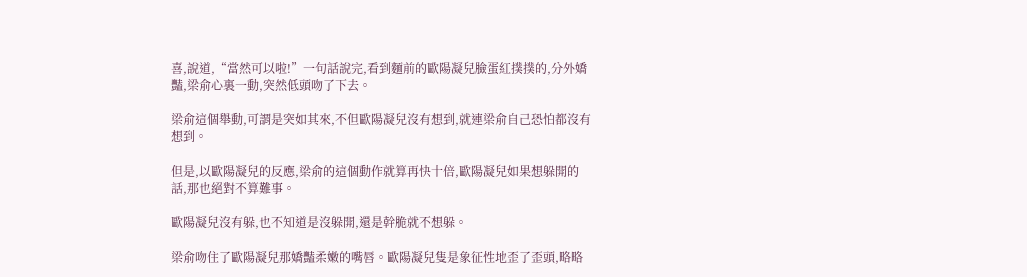喜,說道,“當然可以啦!”一句話說完,看到麵前的歐陽凝兒臉蛋紅撲撲的,分外嬌豔,梁俞心裏一動,突然低頭吻了下去。

梁俞這個舉動,可謂是突如其來,不但歐陽凝兒沒有想到,就連梁俞自己恐怕都沒有想到。

但是,以歐陽凝兒的反應,梁俞的這個動作就算再快十倍,歐陽凝兒如果想躲開的話,那也絕對不算難事。

歐陽凝兒沒有躲,也不知道是沒躲開,還是幹脆就不想躲。

梁俞吻住了歐陽凝兒那嬌豔柔嫩的嘴唇。歐陽凝兒隻是象征性地歪了歪頭,略略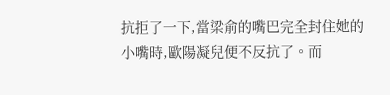抗拒了一下,當梁俞的嘴巴完全封住她的小嘴時,歐陽凝兒便不反抗了。而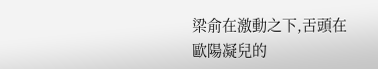梁俞在激動之下,舌頭在歐陽凝兒的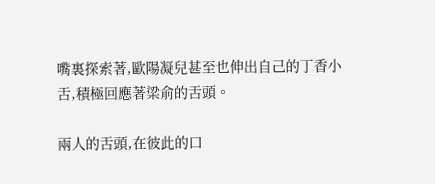嘴裏探索著,歐陽凝兒甚至也伸出自己的丁香小舌,積極回應著梁俞的舌頭。

兩人的舌頭,在彼此的口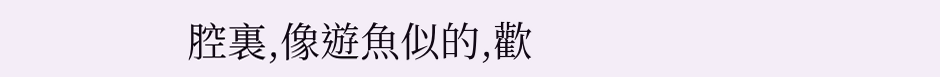腔裏,像遊魚似的,歡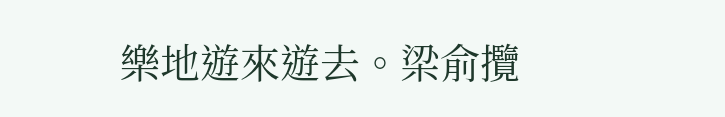樂地遊來遊去。梁俞攬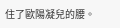住了歐陽凝兒的腰。